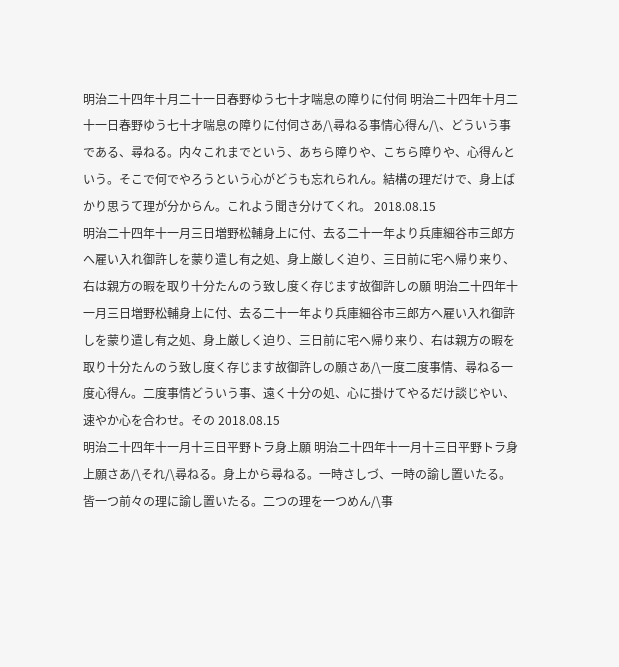明治二十四年十月二十一日春野ゆう七十才喘息の障りに付伺 明治二十四年十月二十一日春野ゆう七十才喘息の障りに付伺さあ/\尋ねる事情心得ん/\、どういう事である、尋ねる。内々これまでという、あちら障りや、こちら障りや、心得んという。そこで何でやろうという心がどうも忘れられん。結構の理だけで、身上ばかり思うて理が分からん。これよう聞き分けてくれ。 2018.08.15
明治二十四年十一月三日増野松輔身上に付、去る二十一年より兵庫細谷市三郎方へ雇い入れ御許しを蒙り遣し有之処、身上厳しく迫り、三日前に宅へ帰り来り、右は親方の暇を取り十分たんのう致し度く存じます故御許しの願 明治二十四年十一月三日増野松輔身上に付、去る二十一年より兵庫細谷市三郎方へ雇い入れ御許しを蒙り遣し有之処、身上厳しく迫り、三日前に宅へ帰り来り、右は親方の暇を取り十分たんのう致し度く存じます故御許しの願さあ/\一度二度事情、尋ねる一度心得ん。二度事情どういう事、遠く十分の処、心に掛けてやるだけ談じやい、速やか心を合わせ。その 2018.08.15
明治二十四年十一月十三日平野トラ身上願 明治二十四年十一月十三日平野トラ身上願さあ/\それ/\尋ねる。身上から尋ねる。一時さしづ、一時の諭し置いたる。皆一つ前々の理に諭し置いたる。二つの理を一つめん/\事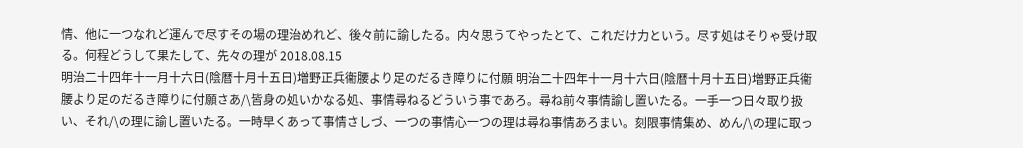情、他に一つなれど運んで尽すその場の理治めれど、後々前に諭したる。内々思うてやったとて、これだけ力という。尽す処はそりゃ受け取る。何程どうして果たして、先々の理が 2018.08.15
明治二十四年十一月十六日(陰暦十月十五日)増野正兵衞腰より足のだるき障りに付願 明治二十四年十一月十六日(陰暦十月十五日)増野正兵衞腰より足のだるき障りに付願さあ/\皆身の処いかなる処、事情尋ねるどういう事であろ。尋ね前々事情諭し置いたる。一手一つ日々取り扱い、それ/\の理に諭し置いたる。一時早くあって事情さしづ、一つの事情心一つの理は尋ね事情あろまい。刻限事情集め、めん/\の理に取っ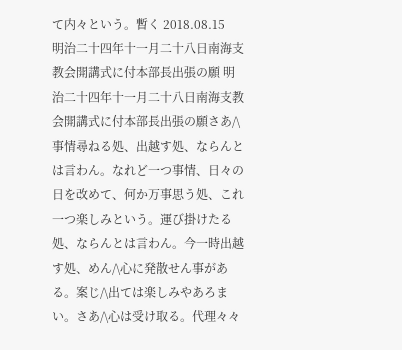て内々という。暫く 2018.08.15
明治二十四年十一月二十八日南海支教会開講式に付本部長出張の願 明治二十四年十一月二十八日南海支教会開講式に付本部長出張の願さあ/\事情尋ねる処、出越す処、ならんとは言わん。なれど一つ事情、日々の日を改めて、何か万事思う処、これ一つ楽しみという。運び掛けたる処、ならんとは言わん。今一時出越す処、めん/\心に発散せん事がある。案じ/\出ては楽しみやあろまい。さあ/\心は受け取る。代理々々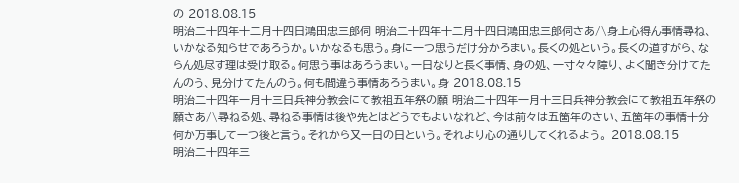の 2018.08.15
明治二十四年十二月十四日鴻田忠三郎伺 明治二十四年十二月十四日鴻田忠三郎伺さあ/\身上心得ん事情尋ね、いかなる知らせであろうか。いかなるも思う。身に一つ思うだけ分かろまい。長くの処という。長くの道すがら、ならん処尽す理は受け取る。何思う事はあろうまい。一日なりと長く事情、身の処、一寸々々障り、よく聞き分けてたんのう、見分けてたんのう。何も間違う事情あろうまい。身 2018.08.15
明治二十四年一月十三日兵神分教会にて教祖五年祭の願 明治二十四年一月十三日兵神分教会にて教祖五年祭の願さあ/\尋ねる処、尋ねる事情は後や先とはどうでもよいなれど、今は前々は五箇年のさい、五箇年の事情十分何か万事して一つ後と言う。それから又一日の日という。それより心の通りしてくれるよう。 2018.08.15
明治二十四年三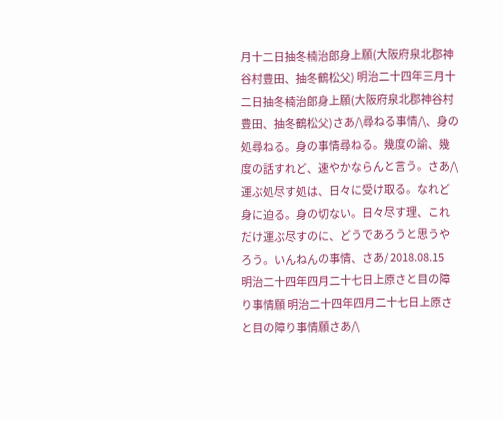月十二日抽冬楠治郎身上願(大阪府泉北郡神谷村豊田、抽冬鶴松父) 明治二十四年三月十二日抽冬楠治郎身上願(大阪府泉北郡神谷村豊田、抽冬鶴松父)さあ/\尋ねる事情/\、身の処尋ねる。身の事情尋ねる。幾度の諭、幾度の話すれど、速やかならんと言う。さあ/\運ぶ処尽す処は、日々に受け取る。なれど身に迫る。身の切ない。日々尽す理、これだけ運ぶ尽すのに、どうであろうと思うやろう。いんねんの事情、さあ/ 2018.08.15
明治二十四年四月二十七日上原さと目の障り事情願 明治二十四年四月二十七日上原さと目の障り事情願さあ/\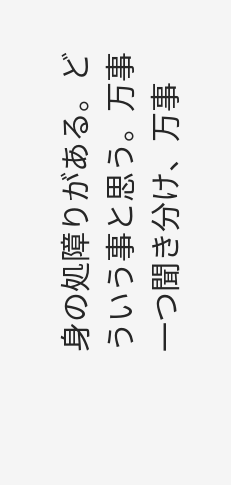身の処障りがある。どういう事と思う。万事一つ聞き分け、万事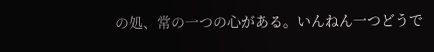の処、常の一つの心がある。いんねん一つどうで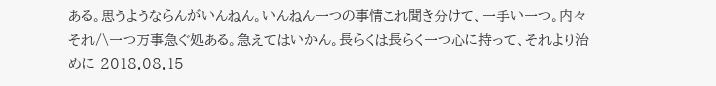ある。思うようならんがいんねん。いんねん一つの事情これ聞き分けて、一手い一つ。内々それ/\一つ万事急ぐ処ある。急えてはいかん。長らくは長らく一つ心に持って、それより治めに 2018.08.15